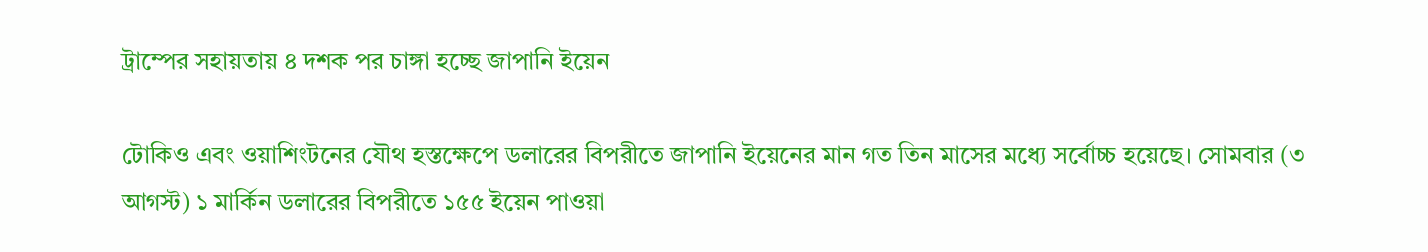ট্রাম্পের সহায়তায় ৪ দশক পর চাঙ্গা হচ্ছে জাপানি ইয়েন

টোকিও এবং ওয়াশিংটনের যৌথ হস্তক্ষেপে ডলারের বিপরীতে জাপানি ইয়েনের মান গত তিন মাসের মধ্যে সর্বোচ্চ হয়েছে। সোমবার (৩ আগস্ট) ১ মার্কিন ডলারের বিপরীতে ১৫৫ ইয়েন পাওয়া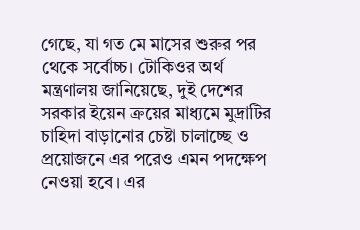গেছে, যা গত মে মাসের শুরুর পর থেকে সর্বোচ্চ। টোকিওর অর্থ মন্ত্রণালয় জানিয়েছে, দুই দেশের সরকার ইয়েন ক্রয়ের মাধ্যমে মুদ্রাটির চাহিদা বাড়ানোর চেষ্টা চালাচ্ছে ও প্রয়োজনে এর পরেও এমন পদক্ষেপ নেওয়া হবে। এর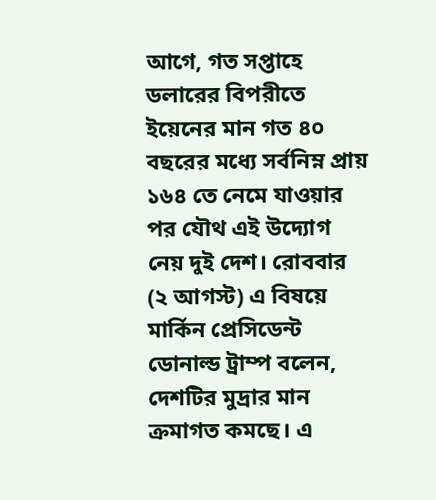আগে, গত সপ্তাহে ডলারের বিপরীতে ইয়েনের মান গত ৪০ বছরের মধ্যে সর্বনিম্ন প্রায় ১৬৪ তে নেমে যাওয়ার পর যৌথ এই উদ্যোগ নেয় দুই দেশ। রোববার (২ আগস্ট) এ বিষয়ে মার্কিন প্রেসিডেন্ট ডোনাল্ড ট্রাম্প বলেন, দেশটির মুদ্রার মান ক্রমাগত কমছে। এ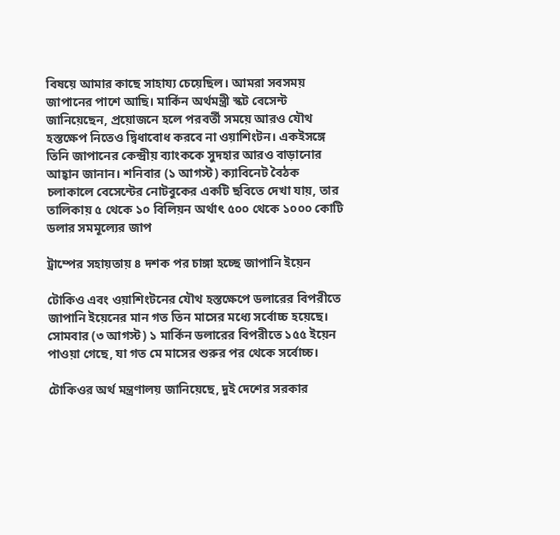বিষয়ে আমার কাছে সাহায্য চেয়েছিল। আমরা সবসময় জাপানের পাশে আছি। মার্কিন অর্থমন্ত্রী স্কট বেসেন্ট জানিয়েছেন, প্রয়োজনে হলে পরবর্তী সময়ে আরও যৌথ হস্তক্ষেপ নিতেও দ্বিধাবোধ করবে না ওয়াশিংটন। একইসঙ্গে তিনি জাপানের কেন্দ্রীয় ব্যাংককে সুদহার আরও বাড়ানোর আহ্বান জানান। শনিবার (১ আগস্ট) ক্যাবিনেট বৈঠক চলাকালে বেসেন্টের নোটবুকের একটি ছবিতে দেখা যায়, তার তালিকায় ৫ থেকে ১০ বিলিয়ন অর্থাৎ ৫০০ থেকে ১০০০ কোটি ডলার সমমূল্যের জাপ

ট্রাম্পের সহায়তায় ৪ দশক পর চাঙ্গা হচ্ছে জাপানি ইয়েন

টোকিও এবং ওয়াশিংটনের যৌথ হস্তক্ষেপে ডলারের বিপরীতে জাপানি ইয়েনের মান গত তিন মাসের মধ্যে সর্বোচ্চ হয়েছে। সোমবার (৩ আগস্ট) ১ মার্কিন ডলারের বিপরীতে ১৫৫ ইয়েন পাওয়া গেছে, যা গত মে মাসের শুরুর পর থেকে সর্বোচ্চ।

টোকিওর অর্থ মন্ত্রণালয় জানিয়েছে, দুই দেশের সরকার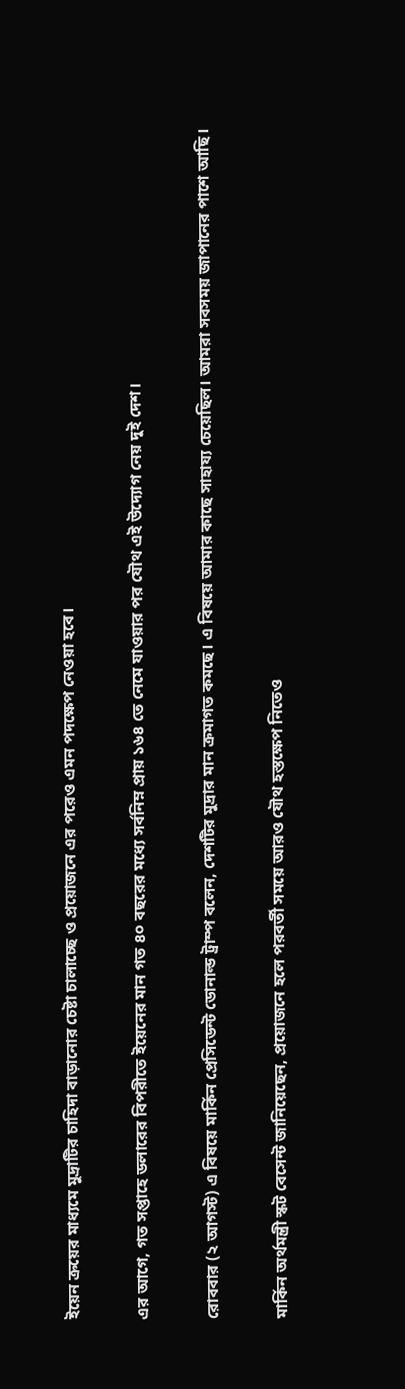ইয়েন ক্রয়ের মাধ্যমে মুদ্রাটির চাহিদা বাড়ানোর চেষ্টা চালাচ্ছে ও প্রয়োজনে এর পরেও এমন পদক্ষেপ নেওয়া হবে।

এর আগে, গত সপ্তাহে ডলারের বিপরীতে ইয়েনের মান গত ৪০ বছরের মধ্যে সর্বনিম্ন প্রায় ১৬৪ তে নেমে যাওয়ার পর যৌথ এই উদ্যোগ নেয় দুই দেশ।

রোববার (২ আগস্ট) এ বিষয়ে মার্কিন প্রেসিডেন্ট ডোনাল্ড ট্রাম্প বলেন, দেশটির মুদ্রার মান ক্রমাগত কমছে। এ বিষয়ে আমার কাছে সাহায্য চেয়েছিল। আমরা সবসময় জাপানের পাশে আছি।

মার্কিন অর্থমন্ত্রী স্কট বেসেন্ট জানিয়েছেন, প্রয়োজনে হলে পরবর্তী সময়ে আরও যৌথ হস্তক্ষেপ নিতেও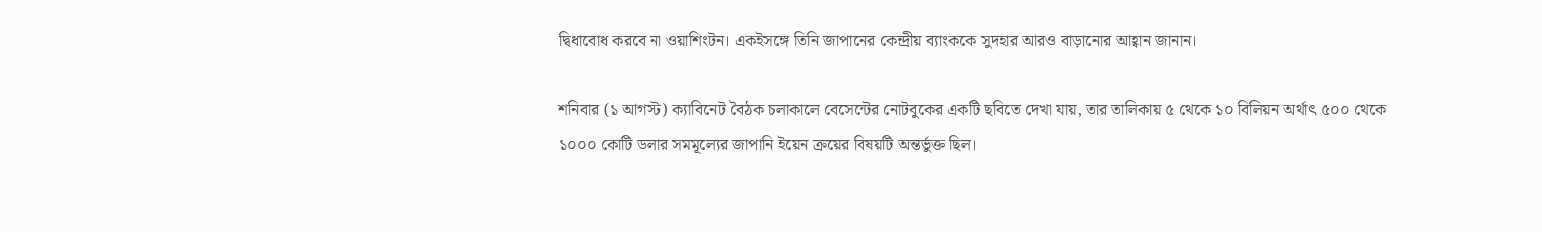দ্বিধাবোধ করবে না ওয়াশিংটন। একইসঙ্গে তিনি জাপানের কেন্দ্রীয় ব্যাংককে সুদহার আরও বাড়ানোর আহ্বান জানান।

শনিবার (১ আগস্ট) ক্যাবিনেট বৈঠক চলাকালে বেসেন্টের নোটবুকের একটি ছবিতে দেখা যায়, তার তালিকায় ৫ থেকে ১০ বিলিয়ন অর্থাৎ ৫০০ থেকে ১০০০ কোটি ডলার সমমূল্যের জাপানি ইয়েন ক্রয়ের বিষয়টি অন্তর্ভুক্ত ছিল।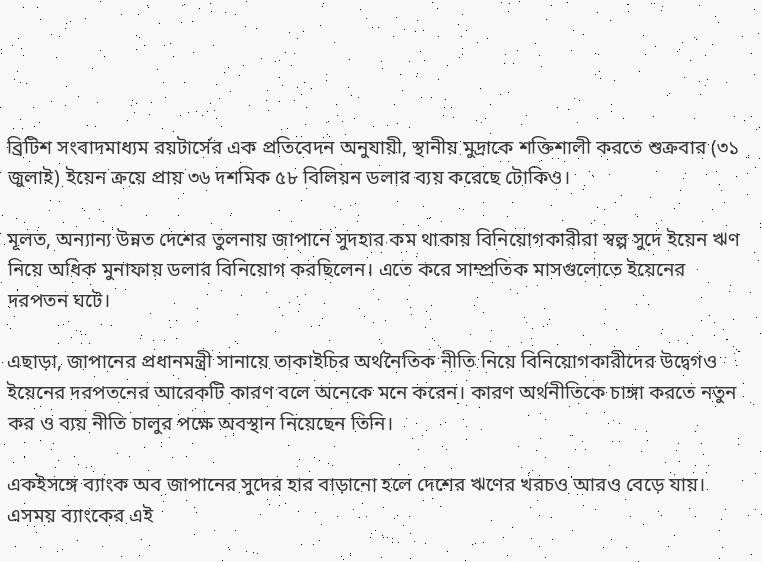ব্রিটিশ সংবাদমাধ্যম রয়টার্সের এক প্রতিবেদন অনুযায়ী, স্থানীয় মুদ্রাকে শক্তিশালী করতে শুক্রবার (৩১ জুলাই) ইয়েন ক্রয়ে প্রায় ৩৬ দশমিক ৫৮ বিলিয়ন ডলার ব্যয় করেছে টোকিও।

মূলত, অন্যান্য উন্নত দেশের তুলনায় জাপানে সুদহার কম থাকায় বিনিয়োগকারীরা স্বল্প সুদে ইয়েন ঋণ নিয়ে অধিক মুনাফায় ডলার বিনিয়োগ করছিলেন। এতে করে সাম্প্রতিক মাসগুলোতে ইয়েনের দরপতন ঘটে।

এছাড়া, জাপানের প্রধানমন্ত্রী সানায়ে তাকাইচির অর্থনৈতিক নীতি নিয়ে বিনিয়োগকারীদের উদ্বেগও ইয়েনের দরপতনের আরেকটি কারণ বলে অনেকে মনে করেন। কারণ অর্থনীতিকে চাঙ্গা করতে নতুন কর ও ব্যয় নীতি চালুর পক্ষে অবস্থান নিয়েছেন তিনি।

একইসঙ্গে ব্যাংক অব জাপানের সুদের হার বাড়ানো হলে দেশের ঋণের খরচও আরও বেড়ে যায়। এসময় ব্যাংকের এই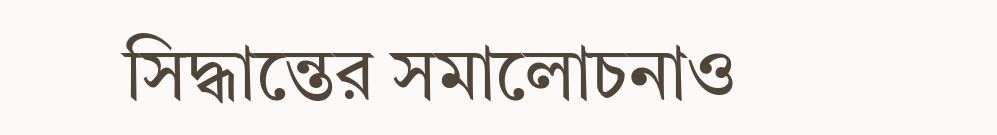সিদ্ধান্তের সমালোচনাও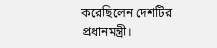করেছিলেন দেশটির প্রধানমন্ত্রী।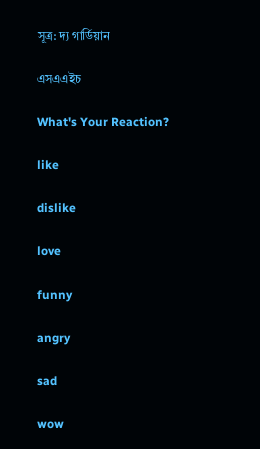সূত্র: দ্য গার্ডিয়ান

এসএএইচ

What's Your Reaction?

like

dislike

love

funny

angry

sad

wow